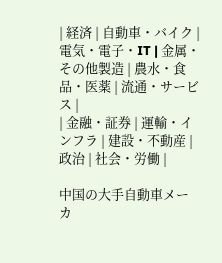| 経済 | 自動車・バイク | 電気・電子・IT | 金属・その他製造 | 農水・食品・医薬 | 流通・サービス |
| 金融・証券 | 運輸・インフラ | 建設・不動産 | 政治 | 社会・労働 |

中国の大手自動車メーカ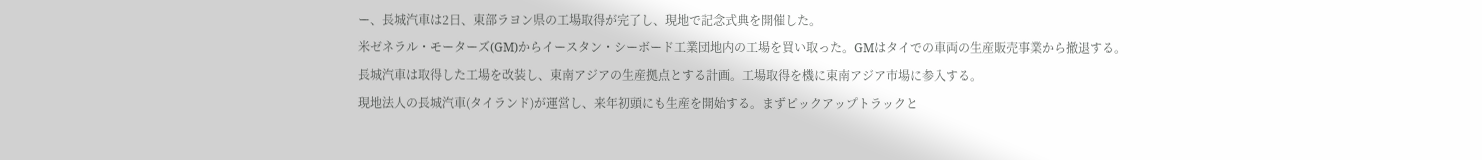ー、長城汽車は2日、東部ラヨン県の工場取得が完了し、現地で記念式典を開催した。
米ゼネラル・モーターズ(GM)からイースタン・シーボード工業団地内の工場を買い取った。GMはタイでの車両の生産販売事業から撤退する。
長城汽車は取得した工場を改装し、東南アジアの生産拠点とする計画。工場取得を機に東南アジア市場に参入する。
現地法人の長城汽車(タイランド)が運営し、来年初頭にも生産を開始する。まずピックアップトラックと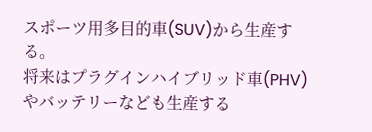スポーツ用多目的車(SUV)から生産する。
将来はプラグインハイブリッド車(PHV)やバッテリーなども生産する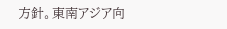方針。東南アジア向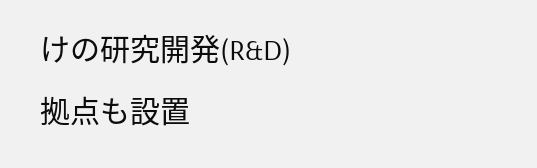けの研究開発(R&D)拠点も設置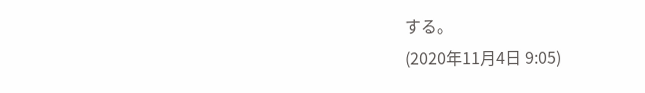する。
(2020年11月4日 9:05)